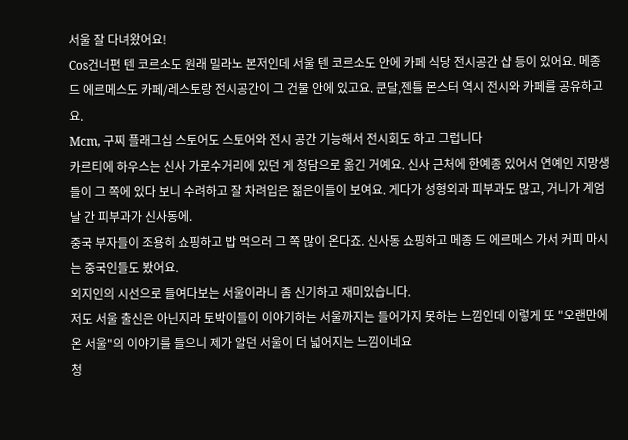서울 잘 다녀왔어요!
Cos건너편 텐 코르소도 원래 밀라노 본저인데 서울 텐 코르소도 안에 카페 식당 전시공간 샵 등이 있어요. 메종 드 에르메스도 카페/레스토랑 전시공간이 그 건물 안에 있고요. 쿤달,젠틀 몬스터 역시 전시와 카페를 공유하고요.
Mcm, 구찌 플래그십 스토어도 스토어와 전시 공간 기능해서 전시회도 하고 그럽니다
카르티에 하우스는 신사 가로수거리에 있던 게 청담으로 옮긴 거예요. 신사 근처에 한예종 있어서 연예인 지망생들이 그 쪽에 있다 보니 수려하고 잘 차려입은 젊은이들이 보여요. 게다가 성형외과 피부과도 많고, 거니가 계엄날 간 피부과가 신사동에.
중국 부자들이 조용히 쇼핑하고 밥 먹으러 그 쪽 많이 온다죠. 신사동 쇼핑하고 메종 드 에르메스 가서 커피 마시는 중국인들도 봤어요.
외지인의 시선으로 들여다보는 서울이라니 좀 신기하고 재미있습니다.
저도 서울 출신은 아닌지라 토박이들이 이야기하는 서울까지는 들어가지 못하는 느낌인데 이렇게 또 "오랜만에 온 서울"의 이야기를 들으니 제가 알던 서울이 더 넓어지는 느낌이네요
청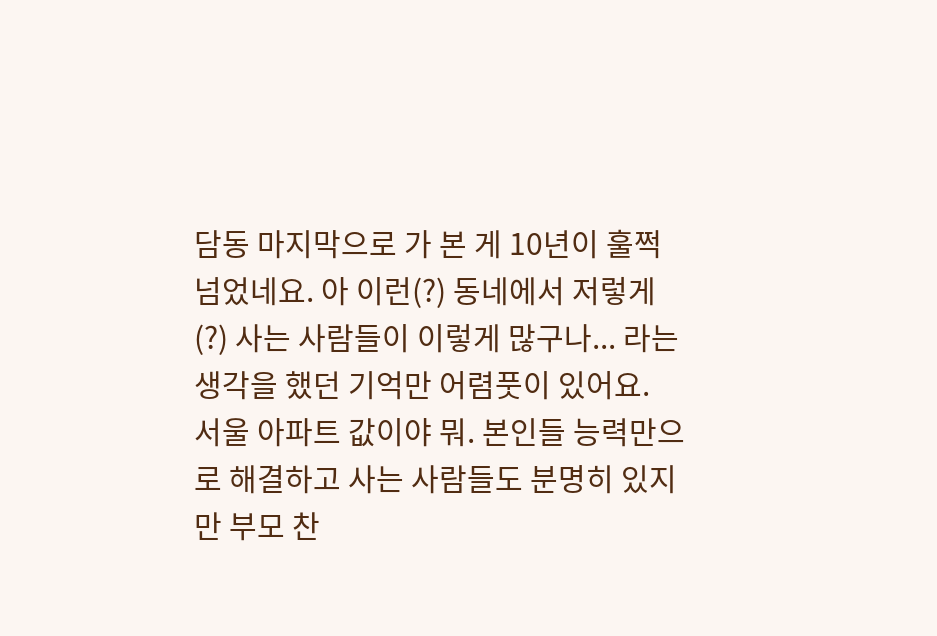담동 마지막으로 가 본 게 10년이 훌쩍 넘었네요. 아 이런(?) 동네에서 저렇게(?) 사는 사람들이 이렇게 많구나... 라는 생각을 했던 기억만 어렴풋이 있어요.
서울 아파트 값이야 뭐. 본인들 능력만으로 해결하고 사는 사람들도 분명히 있지만 부모 찬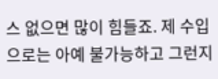스 없으면 많이 힘들죠. 제 수입으로는 아예 불가능하고 그런지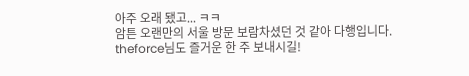아주 오래 됐고... ㅋㅋ
암튼 오랜만의 서울 방문 보람차셨던 것 같아 다행입니다. theforce님도 즐거운 한 주 보내시길!